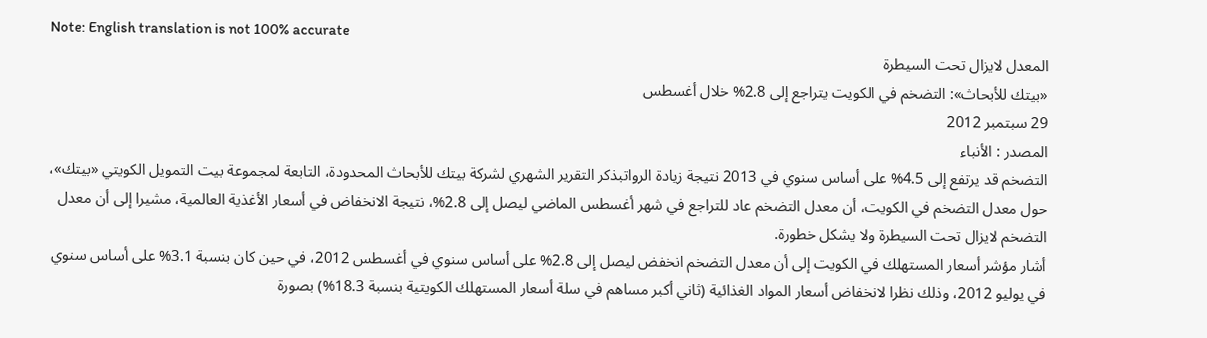Note: English translation is not 100% accurate
المعدل لايزال تحت السيطرة
«بيتك للأبحاث»: التضخم في الكويت يتراجع إلى 2.8% خلال أغسطس
29 سبتمبر 2012
المصدر : الأنباء
التضخم قد يرتفع إلى 4.5% على أساس سنوي في 2013 نتيجة زيادة الرواتبذكر التقرير الشهري لشركة بيتك للأبحاث المحدودة، التابعة لمجموعة بيت التمويل الكويتي «بيتك»، حول معدل التضخم في الكويت، أن معدل التضخم عاد للتراجع في شهر أغسطس الماضي ليصل إلى 2.8%، نتيجة الانخفاض في أسعار الأغذية العالمية، مشيرا إلى أن معدل التضخم لايزال تحت السيطرة ولا يشكل خطورة.
أشار مؤشر أسعار المستهلك في الكويت إلى أن معدل التضخم انخفض ليصل إلى 2.8% على أساس سنوي في أغسطس 2012، في حين كان بنسبة 3.1% على أساس سنوي في يوليو 2012، وذلك نظرا لانخفاض أسعار المواد الغذائية (ثاني أكبر مساهم في سلة أسعار المستهلك الكويتية بنسبة 18.3%) بصورة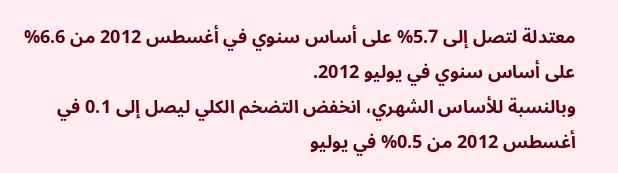معتدلة لتصل إلى 5.7% على أساس سنوي في أغسطس 2012 من 6.6% على أساس سنوي في يوليو 2012.
وبالنسبة للأساس الشهري، انخفض التضخم الكلي ليصل إلى 0.1 في أغسطس 2012 من 0.5% في يوليو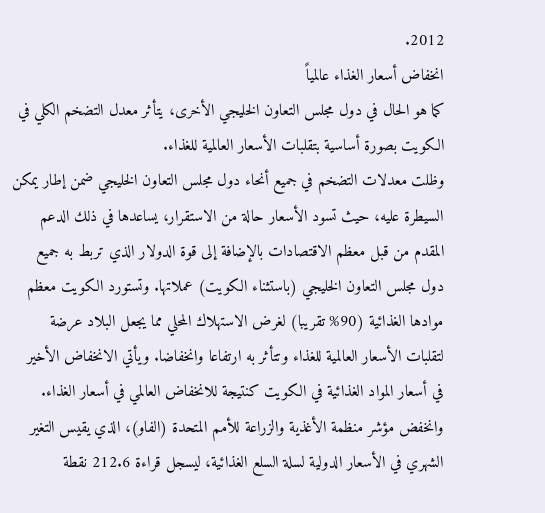2012.
انخفاض أسعار الغذاء عالمياً
كما هو الحال في دول مجلس التعاون الخليجي الأخرى، يتأثر معدل التضخم الكلي في الكويت بصورة أساسية بتقلبات الأسعار العالمية للغذاء.
وظلت معدلات التضخم في جميع أنحاء دول مجلس التعاون الخليجي ضمن إطار يمكن السيطرة عليه، حيث تسود الأسعار حالة من الاستقرار، يساعدها في ذلك الدعم المقدم من قبل معظم الاقتصادات بالإضافة إلى قوة الدولار الذي تربط به جميع دول مجلس التعاون الخليجي (باستثناء الكويت) عملاتها. وتستورد الكويت معظم موادها الغذائية (90% تقريبا) لغرض الاستهلاك المحلي مما يجعل البلاد عرضة لتقلبات الأسعار العالمية للغذاء وتتأثر به ارتفاعا وانخفاضا. ويأتي الانخفاض الأخير في أسعار المواد الغذائية في الكويت كنتيجة للانخفاض العالمي في أسعار الغذاء.
وانخفض مؤشر منظمة الأغذية والزراعة للأمم المتحدة (الفاو)، الذي يقيس التغير الشهري في الأسعار الدولية لسلة السلع الغذائية، ليسجل قراءة 212.6 نقطة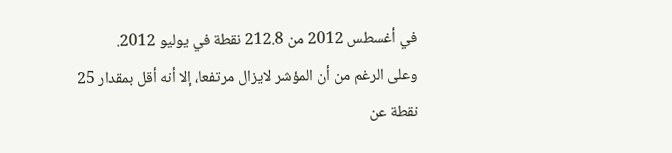في أغسطس 2012 من 212.8 نقطة في يوليو 2012.
وعلى الرغم من أن المؤشر لايزال مرتفعا، إلا أنه أقل بمقدار 25 نقطة عن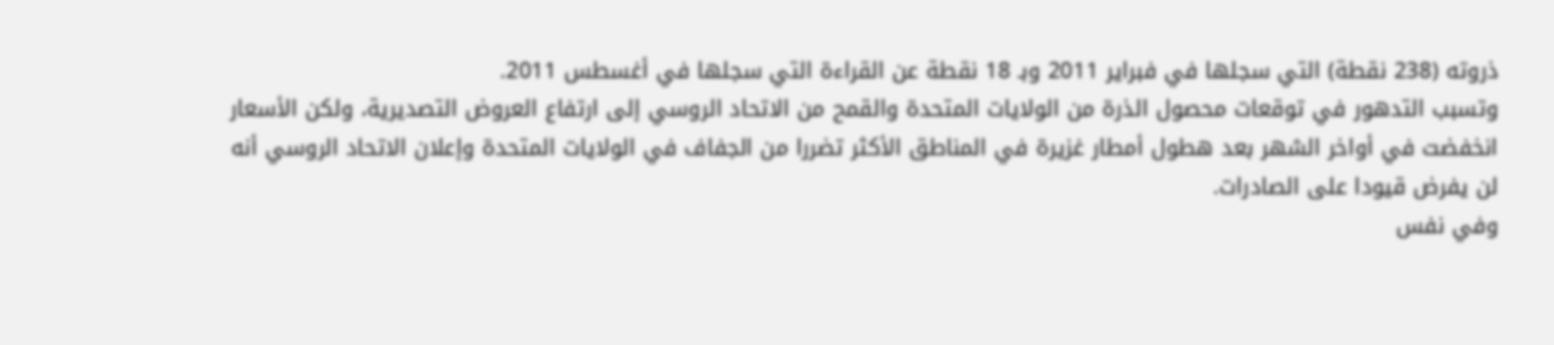ذروته (238 نقطة) التي سجلها في فبراير 2011 وبـ 18 نقطة عن القراءة التي سجلها في أغسطس 2011.
وتسبب التدهور في توقعات محصول الذرة من الولايات المتحدة والقمح من الاتحاد الروسي إلى ارتفاع العروض التصديرية، ولكن الأسعار انخفضت في أواخر الشهر بعد هطول أمطار غزيرة في المناطق الأكثر تضررا من الجفاف في الولايات المتحدة وإعلان الاتحاد الروسي أنه لن يفرض قيودا على الصادرات.
وفي نفس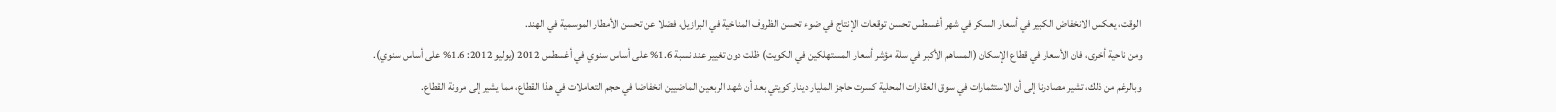الوقت، يعكس الانخفاض الكبير في أسعار السكر في شهر أغسطس تحسن توقعات الإنتاج في ضوء تحسن الظروف المناخية في البرازيل، فضلا عن تحسن الأمطار الموسمية في الهند.
ومن ناحية أخرى، فان الأسعار في قطاع الإسكان (المساهم الأكبر في سلة مؤشر أسعار المستهلكين في الكويت) ظلت دون تغيير عند نسبة 1.6% على أساس سنوي في أغسطس 2012 (يوليو 2012: 1.6% على أساس سنوي).
وبالرغم من ذلك، تشير مصادرنا إلى أن الاستثمارات في سوق العقارات المحلية كسرت حاجز المليار دينار كويتي بعد أن شهد الربعين الماضيين انخفاضا في حجم التعاملات في هذا القطاع، مما يشير إلى مرونة القطاع.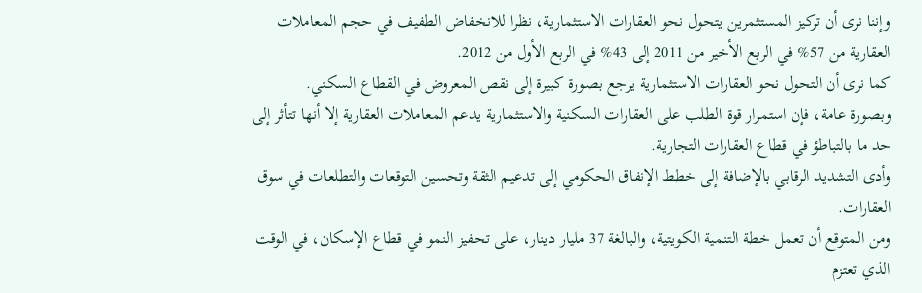وإننا نرى أن تركيز المستثمرين يتحول نحو العقارات الاستثمارية، نظرا للانخفاض الطفيف في حجم المعاملات العقارية من 57% في الربع الأخير من 2011 إلى 43% في الربع الأول من 2012.
كما نرى أن التحول نحو العقارات الاستثمارية يرجع بصورة كبيرة إلى نقص المعروض في القطاع السكني.
وبصورة عامة، فإن استمرار قوة الطلب على العقارات السكنية والاستثمارية يدعم المعاملات العقارية إلا أنها تتأثر إلى حد ما بالتباطؤ في قطاع العقارات التجارية.
وأدى التشديد الرقابي بالإضافة إلى خطط الإنفاق الحكومي إلى تدعيم الثقة وتحسين التوقعات والتطلعات في سوق العقارات.
ومن المتوقع أن تعمل خطة التنمية الكويتية، والبالغة 37 مليار دينار، على تحفيز النمو في قطاع الإسكان، في الوقت الذي تعتزم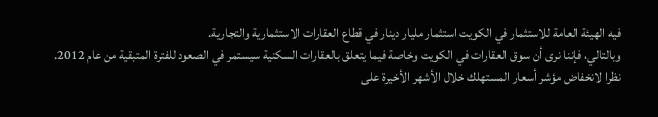فيه الهيئة العامة للاستثمار في الكويت استثمار مليار دينار في قطاع العقارات الاستثمارية والتجارية.
وبالتالي، فإننا نرى أن سوق العقارات في الكويت وخاصة فيما يتعلق بالعقارات السكنية سيستمر في الصعود للفترة المتبقية من عام 2012.
نظرا لانخفاض مؤشر أسعار المستهلك خلال الأشهر الأخيرة على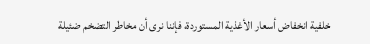خلفية انخفاض أسعار الأغذية المستوردة، فإننا نرى أن مخاطر التضخم ضئيلة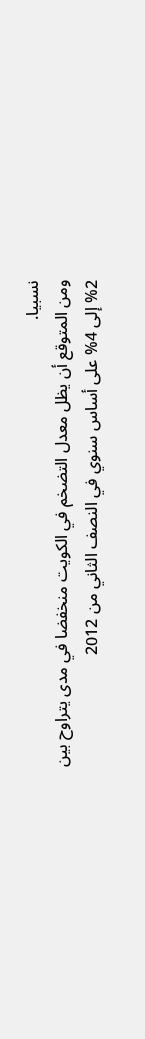نسبيا.
ومن المتوقع أن يظل معدل التضخم في الكويت منخفضا في مدى يتراوح بين 2% إلى 4% على أساس سنوي في النصف الثاني من 2012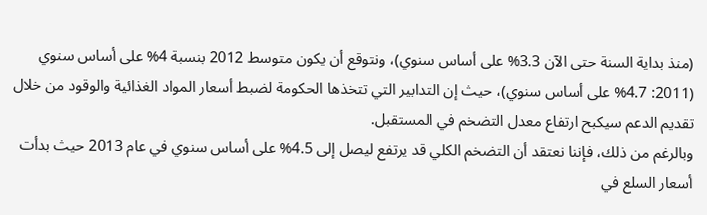(منذ بداية السنة حتى الآن 3.3% على أساس سنوي)، ونتوقع أن يكون متوسط 2012 بنسبة 4% على أساس سنوي (2011: 4.7% على أساس سنوي)، حيث إن التدابير التي تتخذها الحكومة لضبط أسعار المواد الغذائية والوقود من خلال تقديم الدعم سيكبح ارتفاع معدل التضخم في المستقبل.
وبالرغم من ذلك، فإننا نعتقد أن التضخم الكلي قد يرتفع ليصل إلى 4.5% على أساس سنوي في عام 2013 حيث بدأت أسعار السلع في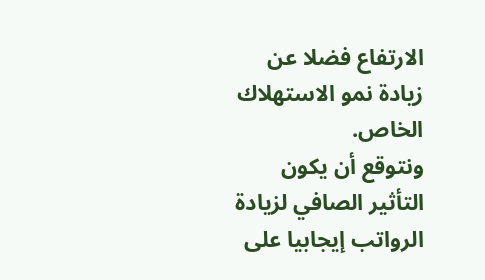الارتفاع فضلا عن زيادة نمو الاستهلاك الخاص.
ونتوقع أن يكون التأثير الصافي لزيادة الرواتب إيجابيا على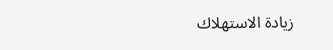زيادة الاستهلاك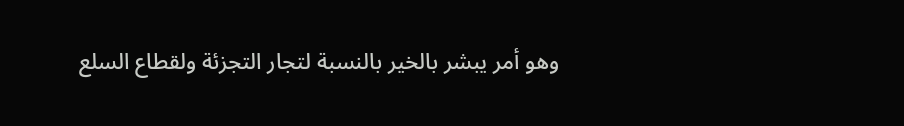وهو أمر يبشر بالخير بالنسبة لتجار التجزئة ولقطاع السلع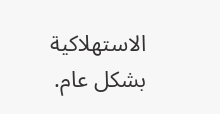الاستهلاكية بشكل عام.